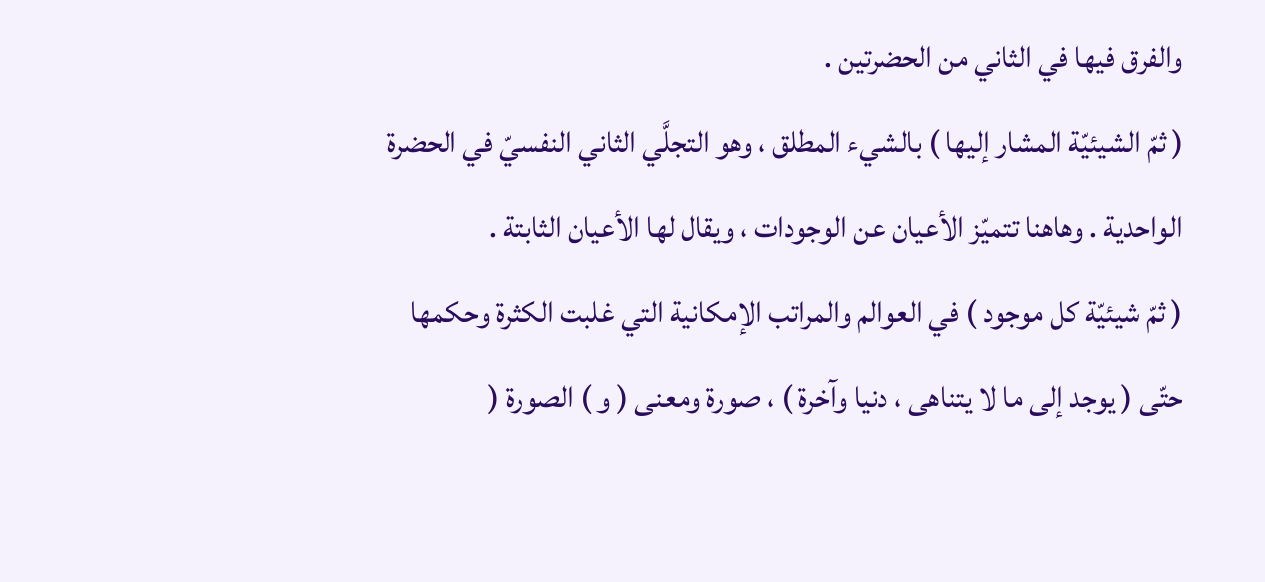والفرق فيها في الثاني من الحضرتين .
( ثمّ الشيئيّة المشار إليها ) بالشيء المطلق ، وهو التجلَّي الثاني النفسيّ في الحضرة الواحدية . وهاهنا تتميّز الأعيان عن الوجودات ، ويقال لها الأعيان الثابتة .
( ثمّ شيئيّة كل موجود ) في العوالم والمراتب الإمكانية التي غلبت الكثرة وحكمها حتّى ( يوجد إلى ما لا يتناهى ، دنيا وآخرة ) ، صورة ومعنى ( و ) الصورة (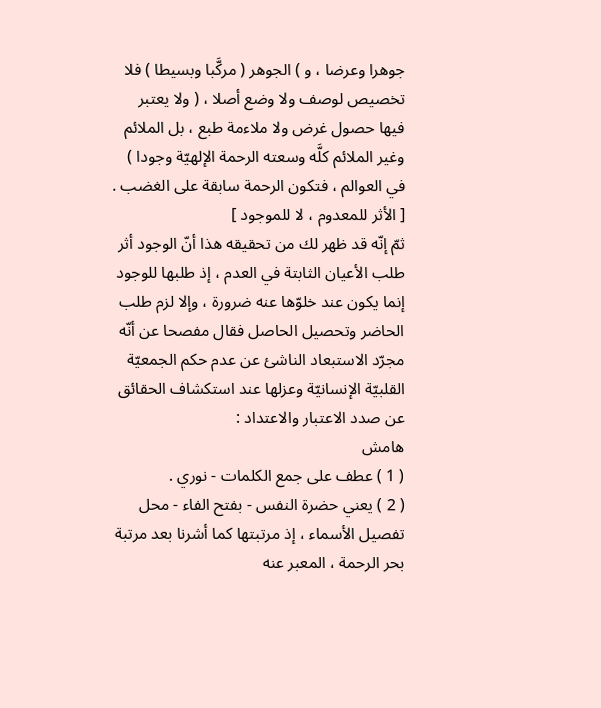جوهرا وعرضا ، و ) الجوهر ( مركَّبا وبسيطا ) فلا تخصيص لوصف ولا وضع أصلا ، ( ولا يعتبر فيها حصول غرض ولا ملاءمة طبع ، بل الملائم وغير الملائم كلَّه وسعته الرحمة الإلهيّة وجودا ) في العوالم ، فتكون الرحمة سابقة على الغضب .
[ الأثر للمعدوم ، لا للموجود ]
ثمّ إنّه قد ظهر لك من تحقيقه هذا أنّ الوجود أثر طلب الأعيان الثابتة في العدم ، إذ طلبها للوجود إنما يكون عند خلوّها عنه ضرورة ، وإلا لزم طلب الحاضر وتحصيل الحاصل فقال مفصحا عن أنّه مجرّد الاستبعاد الناشئ عن عدم حكم الجمعيّة القلبيّة الإنسانيّة وعزلها عند استكشاف الحقائق عن صدد الاعتبار والاعتداد :
هامش
( 1 ) عطف على جمع الكلمات - نوري .
( 2 ) يعني حضرة النفس - بفتح الفاء - محل تفصيل الأسماء ، إذ مرتبتها كما أشرنا بعد مرتبة بحر الرحمة ، المعبر عنه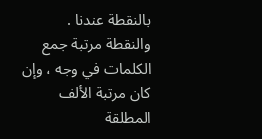بالنقطة عندنا . والنقطة مرتبة جمع الكلمات في وجه ، وإن كان مرتبة الألف المطلقة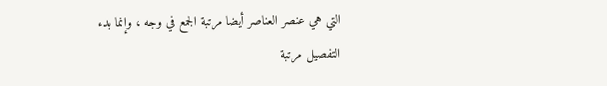التي هي عنصر العناصر أيضا مرتبة الجمع في وجه ، وإنما بدء التفصيل مرتبة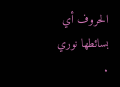الحروف أي بسائطها نوري .